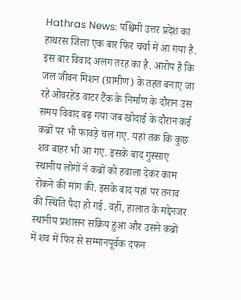Hathras News: पश्चिमी उत्तर प्रदेश का हाथरस जिला एक बार फिर चर्चा में आ गया है. इस बार विवाद अलग तरह का है. आरोप है कि जल जीवन मिशन (ग्रामीण) के तहत बनाए जा रहे ओवरहेड वाटर टैंक के निर्माण के दौरान उस समय विवाद बढ़ गया जब खोदाई के दौरान कई कब्रों पर भी फावड़े चल गए. यहां तक कि कुछ शव बाहर भी आ गए. इसके बाद गुस्साए स्थानीय लोगों ने कब्रों को हवाला देकर काम रोकने की मांग की. इसके बाद यहां पर तनाव की स्थिति पैदा हो गई. वहीं, हालात के मद्देनजर स्थानीय प्रशासन सक्रिय हुआ और उसने कब्रों में शव में फिर से सम्मानपूर्वक दफन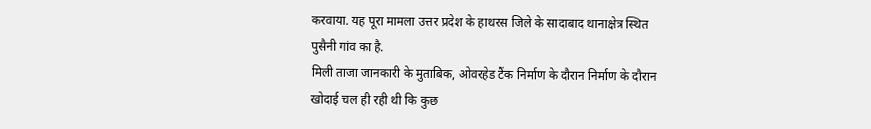करवाया. यह पूरा मामला उत्तर प्रदेश के हाथरस जिले के सादाबाद थानाक्षेत्र स्थित पुसैनी गांव का है.
मिली ताजा जानकारी के मुताबिक, ओवरहेड टैंक निर्माण के दौरान निर्माण के दौरान खोदाई चल ही रही थी कि कुछ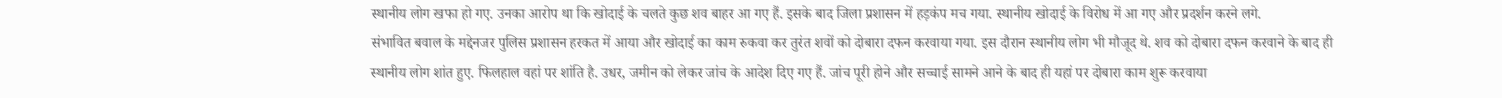स्थानीय लोग खफा हो गए. उनका आरोप था कि खोदाई के चलते कुछ शव बाहर आ गए हैं. इसके बाद जिला प्रशासन में हड़कंप मच गया. स्थानीय खोदाई के विरोध में आ गए और प्रदर्शन करने लगे.
संभावित बवाल के मद्देनजर पुलिस प्रशासन हरकत में आया और खोदाई का काम रुकवा कर तुरंत शवों को दोबारा दफन करवाया गया. इस दौरान स्थानीय लोग भी मौजूद थे. शव को दोबारा दफन करवाने के बाद ही स्थानीय लोग शांत हुए. फिलहाल वहां पर शांति है. उधर, जमीन को लेकर जांच के आदेश दिए गए हैं. जांच पूरी होने और सच्चाई सामने आने के बाद ही यहां पर दोबारा काम शुरू करवाया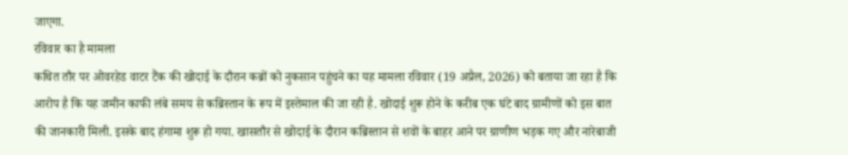जाएगा.
रविवार का है मामला
कथित तौर पर ओवरहेड वाटर टैंक की खोदाई के दौरान कब्रों को नुकसान पहुंचने का यह मामला रविवार (19 अप्रैल, 2026) को बताया जा रहा है कि आरोप है कि यह जमीन काफी लंबे समय से कब्रिस्तान के रूप में इस्तेमाल की जा रही है. खोदाई शुरू होने के करीब एक घंटे बाद ग्रामीणों को इस बात की जानकारी मिली. इसके बाद हंगामा शुरू हो गया. खासतौर से खोदाई के दौरान कब्रिस्तान से शवों के बाहर आने पर ग्राणीण भड़क गए और नारेबाजी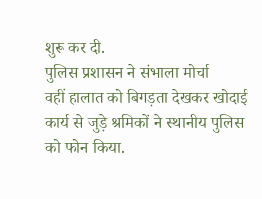शुरू कर दी.
पुलिस प्रशासन ने संभाला मोर्चा
वहीं हालात को बिगड़ता देखकर खोदाई कार्य से जुड़े श्रमिकों ने स्थानीय पुलिस को फोन किया.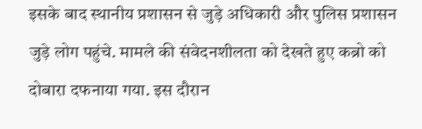इसके बाद स्थानीय प्रशासन से जुड़े अधिकारी और पुलिस प्रशासन जुड़े लोग पहुंचे. मामले की संवेदनशीलता को देखते हुए कब्रो को दोबारा दफनाया गया. इस दौरान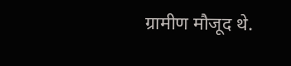ग्रामीण मौजूद थे.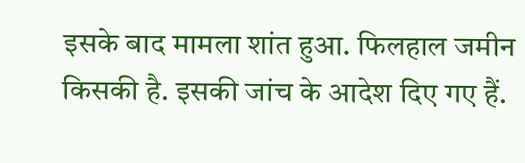इसके बाद मामला शांत हुआ. फिलहाल जमीन किसकी है. इसकी जांच के आदेश दिए गए हैं.